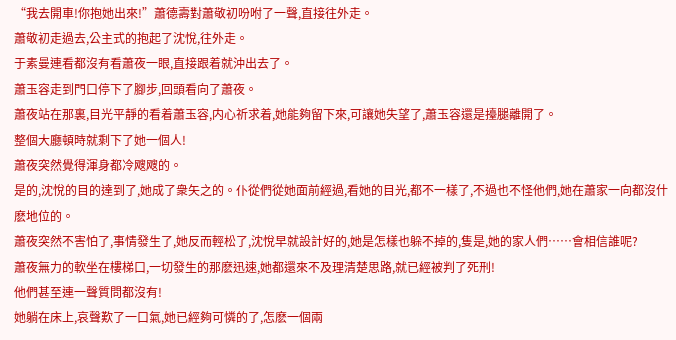“我去開車!你抱她出來!”蕭德壽對蕭敬初吩咐了一聲,直接往外走。
蕭敬初走過去,公主式的抱起了沈悅,往外走。
于素曼連看都沒有看蕭夜一眼,直接跟着就沖出去了。
蕭玉容走到門口停下了腳步,回頭看向了蕭夜。
蕭夜站在那裏,目光平靜的看着蕭玉容,内心祈求着,她能夠留下來,可讓她失望了,蕭玉容還是擡腿離開了。
整個大廳頓時就剩下了她一個人!
蕭夜突然覺得渾身都冷飕飕的。
是的,沈悅的目的達到了,她成了衆矢之的。仆從們從她面前經過,看她的目光,都不一樣了,不過也不怪他們,她在蕭家一向都沒什麽地位的。
蕭夜突然不害怕了,事情發生了,她反而輕松了,沈悅早就設計好的,她是怎樣也躲不掉的,隻是,她的家人們……會相信誰呢?
蕭夜無力的軟坐在樓梯口,一切發生的那麽迅速,她都還來不及理清楚思路,就已經被判了死刑!
他們甚至連一聲質問都沒有!
她躺在床上,哀聲歎了一口氣,她已經夠可憐的了,怎麽一個兩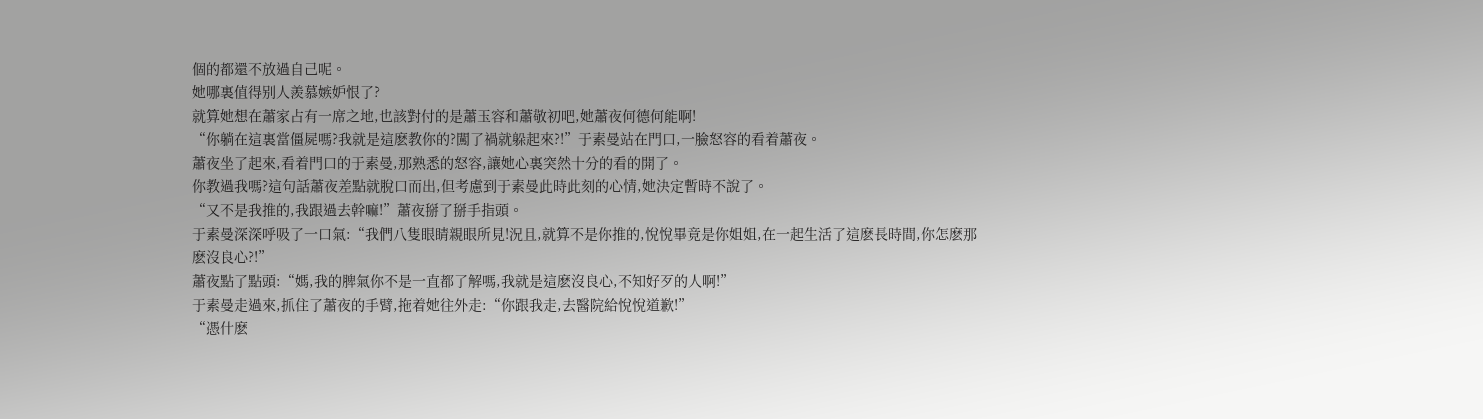個的都還不放過自己呢。
她哪裏值得别人羨慕嫉妒恨了?
就算她想在蕭家占有一席之地,也該對付的是蕭玉容和蕭敬初吧,她蕭夜何德何能啊!
“你躺在這裏當僵屍嗎?我就是這麽教你的?闖了禍就躲起來?!”于素曼站在門口,一臉怒容的看着蕭夜。
蕭夜坐了起來,看着門口的于素曼,那熟悉的怒容,讓她心裏突然十分的看的開了。
你教過我嗎?這句話蕭夜差點就脫口而出,但考慮到于素曼此時此刻的心情,她決定暫時不說了。
“又不是我推的,我跟過去幹嘛!”蕭夜掰了掰手指頭。
于素曼深深呼吸了一口氣:“我們八隻眼睛親眼所見!況且,就算不是你推的,悅悅畢竟是你姐姐,在一起生活了這麽長時間,你怎麽那麽沒良心?!”
蕭夜點了點頭:“媽,我的脾氣你不是一直都了解嗎,我就是這麽沒良心,不知好歹的人啊!”
于素曼走過來,抓住了蕭夜的手臂,拖着她往外走:“你跟我走,去醫院給悅悅道歉!”
“憑什麽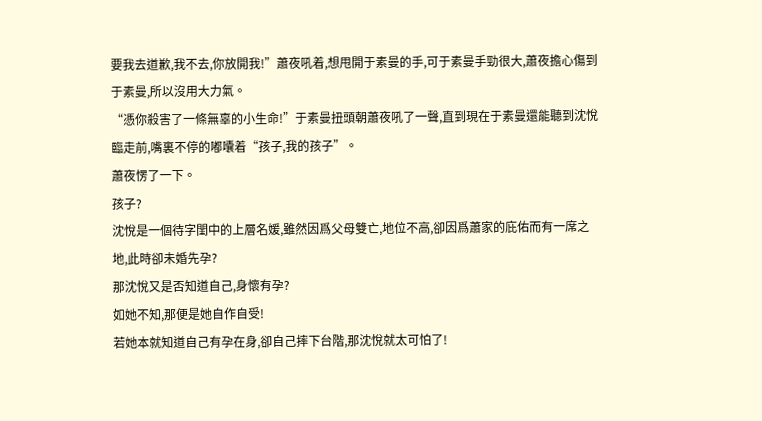要我去道歉,我不去,你放開我!”蕭夜吼着,想甩開于素曼的手,可于素曼手勁很大,蕭夜擔心傷到于素曼,所以沒用大力氣。
“憑你殺害了一條無辜的小生命!”于素曼扭頭朝蕭夜吼了一聲,直到現在于素曼還能聽到沈悅臨走前,嘴裏不停的嘟囔着“孩子,我的孩子”。
蕭夜愣了一下。
孩子?
沈悅是一個待字閨中的上層名媛,雖然因爲父母雙亡,地位不高,卻因爲蕭家的庇佑而有一席之地,此時卻未婚先孕?
那沈悅又是否知道自己,身懷有孕?
如她不知,那便是她自作自受!
若她本就知道自己有孕在身,卻自己摔下台階,那沈悅就太可怕了!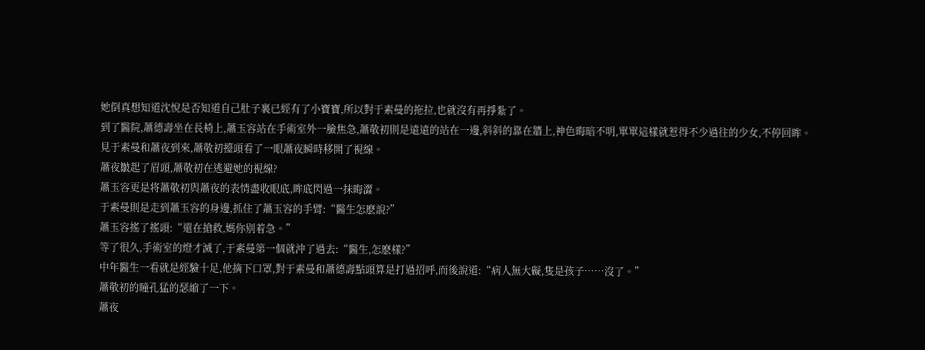她倒真想知道沈悅是否知道自己肚子裏已經有了小寶寶,所以對于素曼的拖拉,也就沒有再掙紮了。
到了醫院,蕭德壽坐在長椅上,蕭玉容站在手術室外一臉焦急,蕭敬初則是遠遠的站在一邊,斜斜的靠在牆上,神色晦暗不明,單單這樣就惹得不少過往的少女,不停回眸。
見于素曼和蕭夜到來,蕭敬初擡頭看了一眼蕭夜瞬時移開了視線。
蕭夜皺起了眉頭,蕭敬初在逃避她的視線?
蕭玉容更是将蕭敬初與蕭夜的表情盡收眼底,眸底閃過一抹晦澀。
于素曼則是走到蕭玉容的身邊,抓住了蕭玉容的手臂:“醫生怎麽說?”
蕭玉容搖了搖頭:“還在搶救,媽你别着急。”
等了很久,手術室的燈才滅了,于素曼第一個就沖了過去:“醫生,怎麽樣?”
中年醫生一看就是經驗十足,他摘下口罩,對于素曼和蕭德壽點頭算是打過招呼,而後說道:“病人無大礙,隻是孩子……沒了。”
蕭敬初的瞳孔猛的瑟縮了一下。
蕭夜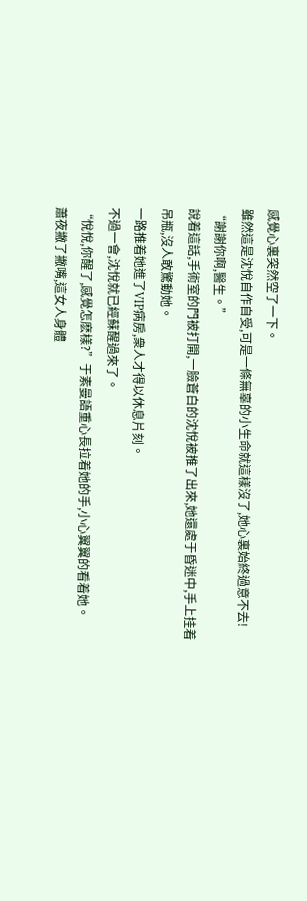感覺心裏突然空了一下。
雖然這是沈悅自作自受,可是一條無辜的小生命就這樣沒了,她心裏始終過意不去!
“謝謝你啊,醫生。”
說着這話,手術室的門被打開,一臉蒼白的沈悅被推了出來,她還處于昏迷中,手上挂着吊瓶,沒人敢驚動她。
一路推着她進了VIP病房,衆人才得以休息片刻。
不過一會,沈悅就已經蘇醒過來了。
“悅悅,你醒了,感覺怎麽樣?”于素曼語重心長拉着她的手,小心翼翼的看着她。
蕭夜撇了撇嘴,這女人身體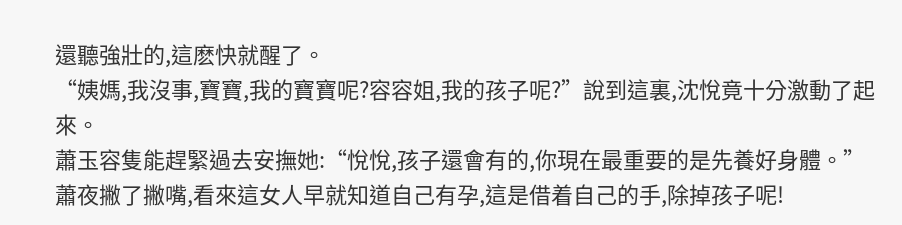還聽強壯的,這麽快就醒了。
“姨媽,我沒事,寶寶,我的寶寶呢?容容姐,我的孩子呢?”說到這裏,沈悅竟十分激動了起來。
蕭玉容隻能趕緊過去安撫她:“悅悅,孩子還會有的,你現在最重要的是先養好身體。”
蕭夜撇了撇嘴,看來這女人早就知道自己有孕,這是借着自己的手,除掉孩子呢!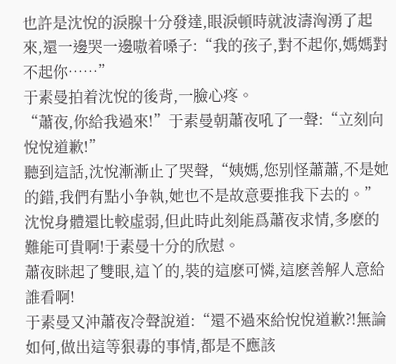也許是沈悅的淚腺十分發達,眼淚頓時就波濤洶湧了起來,還一邊哭一邊嗷着嗓子:“我的孩子,對不起你,媽媽對不起你……”
于素曼拍着沈悅的後背,一臉心疼。
“蕭夜,你給我過來!”于素曼朝蕭夜吼了一聲:“立刻向悅悅道歉!”
聽到這話,沈悅漸漸止了哭聲,“姨媽,您别怪蕭蕭,不是她的錯,我們有點小争執,她也不是故意要推我下去的。”
沈悅身體還比較虛弱,但此時此刻能爲蕭夜求情,多麽的難能可貴啊!于素曼十分的欣慰。
蕭夜眯起了雙眼,這丫的,裝的這麽可憐,這麽善解人意給誰看啊!
于素曼又沖蕭夜冷聲說道:“還不過來給悅悅道歉?!無論如何,做出這等狠毒的事情,都是不應該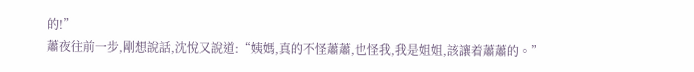的!”
蕭夜往前一步,剛想說話,沈悅又說道:“姨媽,真的不怪蕭蕭,也怪我,我是姐姐,該讓着蕭蕭的。”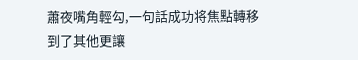蕭夜嘴角輕勾,一句話成功将焦點轉移到了其他更讓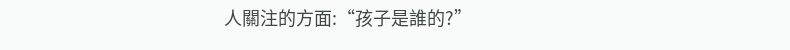人關注的方面:“孩子是誰的?”